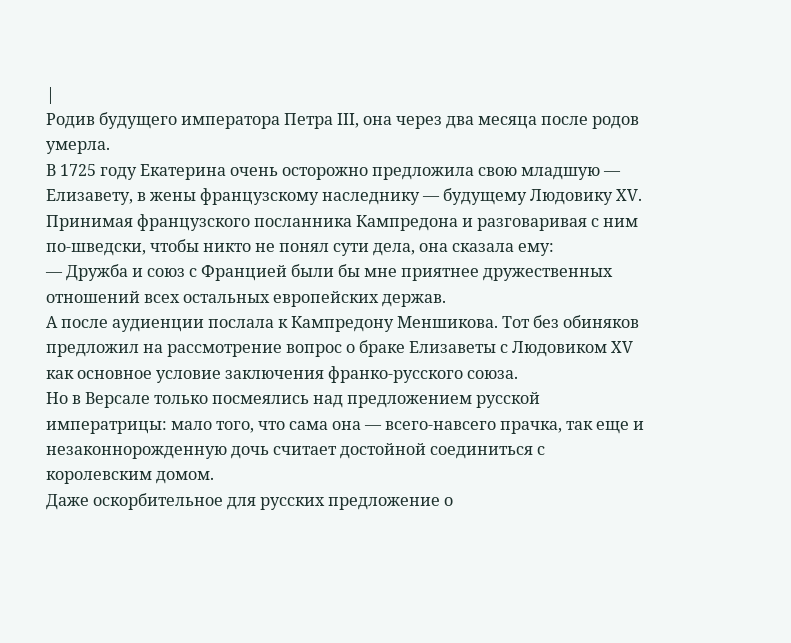|
Родив будущего императора Петра III, она через два месяца после родов умерла.
В 1725 году Екатерина очень осторожно предложила свою младшую — Елизавету, в жены французскому наследнику — будущему Людовику XV. Принимая французского посланника Кампредона и разговаривая с ним по-шведски, чтобы никто не понял сути дела, она сказала ему:
— Дружба и союз с Францией были бы мне приятнее дружественных отношений всех остальных европейских держав.
А после аудиенции послала к Кампредону Меншикова. Тот без обиняков предложил на рассмотрение вопрос о браке Елизаветы с Людовиком XV как основное условие заключения франко-русского союза.
Но в Версале только посмеялись над предложением русской императрицы: мало того, что сама она — всего-навсего прачка, так еще и незаконнорожденную дочь считает достойной соединиться с королевским домом.
Даже оскорбительное для русских предложение о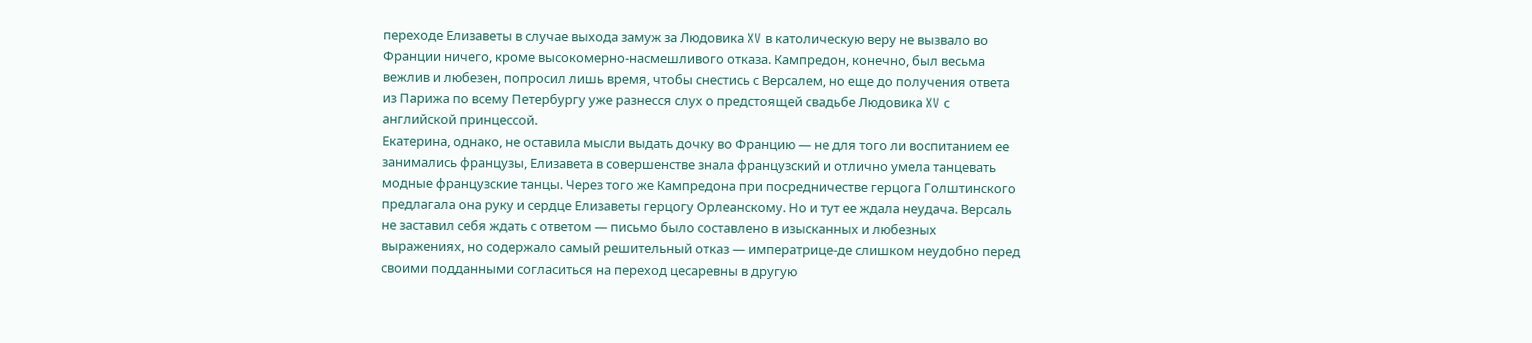переходе Елизаветы в случае выхода замуж за Людовика XV в католическую веру не вызвало во Франции ничего, кроме высокомерно-насмешливого отказа. Кампредон, конечно, был весьма вежлив и любезен, попросил лишь время, чтобы снестись с Версалем, но еще до получения ответа из Парижа по всему Петербургу уже разнесся слух о предстоящей свадьбе Людовика XV с английской принцессой.
Екатерина, однако, не оставила мысли выдать дочку во Францию — не для того ли воспитанием ее занимались французы, Елизавета в совершенстве знала французский и отлично умела танцевать модные французские танцы. Через того же Кампредона при посредничестве герцога Голштинского предлагала она руку и сердце Елизаветы герцогу Орлеанскому. Но и тут ее ждала неудача. Версаль не заставил себя ждать с ответом — письмо было составлено в изысканных и любезных выражениях, но содержало самый решительный отказ — императрице-де слишком неудобно перед своими подданными согласиться на переход цесаревны в другую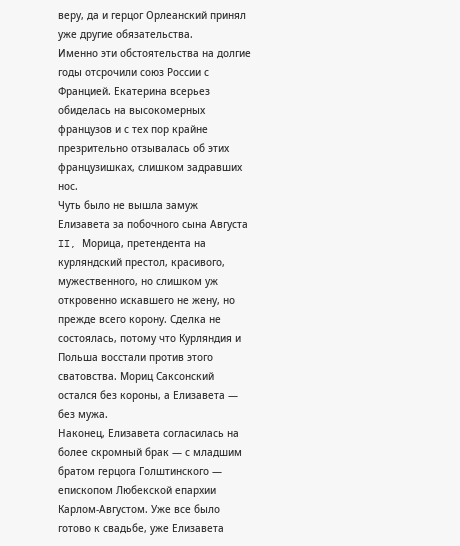веру, да и герцог Орлеанский принял уже другие обязательства.
Именно эти обстоятельства на долгие годы отсрочили союз России с Францией. Екатерина всерьез обиделась на высокомерных французов и с тех пор крайне презрительно отзывалась об этих французишках, слишком задравших нос.
Чуть было не вышла замуж Елизавета за побочного сына Августа II, Морица, претендента на курляндский престол, красивого, мужественного, но слишком уж откровенно искавшего не жену, но прежде всего корону. Сделка не состоялась, потому что Курляндия и Польша восстали против этого сватовства. Мориц Саксонский остался без короны, а Елизавета — без мужа.
Наконец, Елизавета согласилась на более скромный брак — с младшим братом герцога Голштинского — епископом Любекской епархии Карлом-Августом. Уже все было готово к свадьбе, уже Елизавета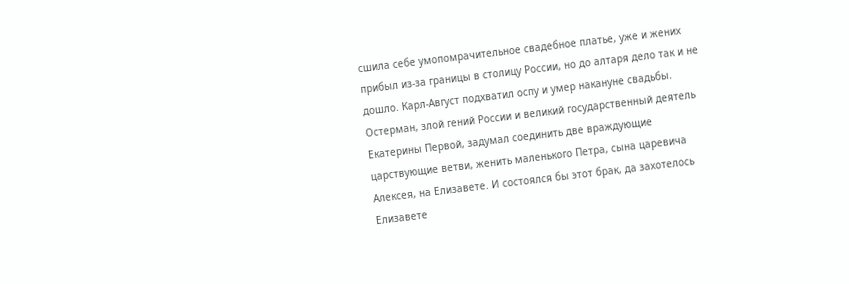сшила себе умопомрачительное свадебное платье, уже и жених прибыл из-за границы в столицу России, но до алтаря дело так и не дошло. Карл-Август подхватил оспу и умер накануне свадьбы.
Остерман, злой гений России и великий государственный деятель Екатерины Первой, задумал соединить две враждующие царствующие ветви, женить маленького Петра, сына царевича Алексея, на Елизавете. И состоялся бы этот брак, да захотелось Елизавете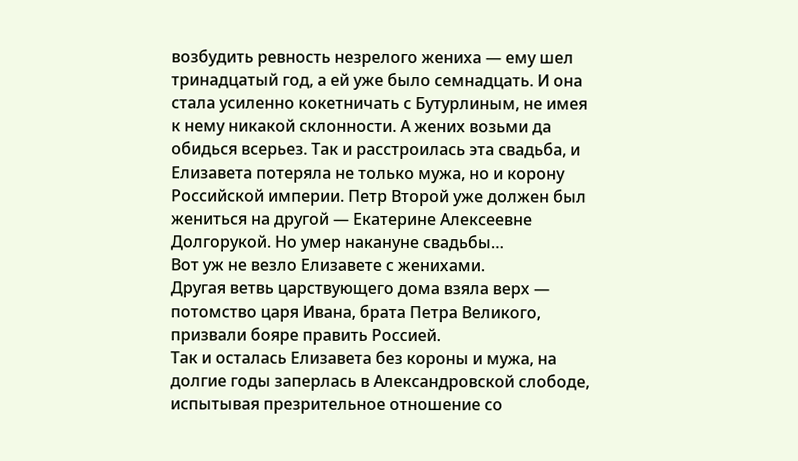возбудить ревность незрелого жениха — ему шел тринадцатый год, а ей уже было семнадцать. И она стала усиленно кокетничать с Бутурлиным, не имея к нему никакой склонности. А жених возьми да обидься всерьез. Так и расстроилась эта свадьба, и Елизавета потеряла не только мужа, но и корону Российской империи. Петр Второй уже должен был жениться на другой — Екатерине Алексеевне Долгорукой. Но умер накануне свадьбы…
Вот уж не везло Елизавете с женихами.
Другая ветвь царствующего дома взяла верх — потомство царя Ивана, брата Петра Великого, призвали бояре править Россией.
Так и осталась Елизавета без короны и мужа, на долгие годы заперлась в Александровской слободе, испытывая презрительное отношение со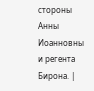стороны Анны Иоанновны и регента Бирона. |